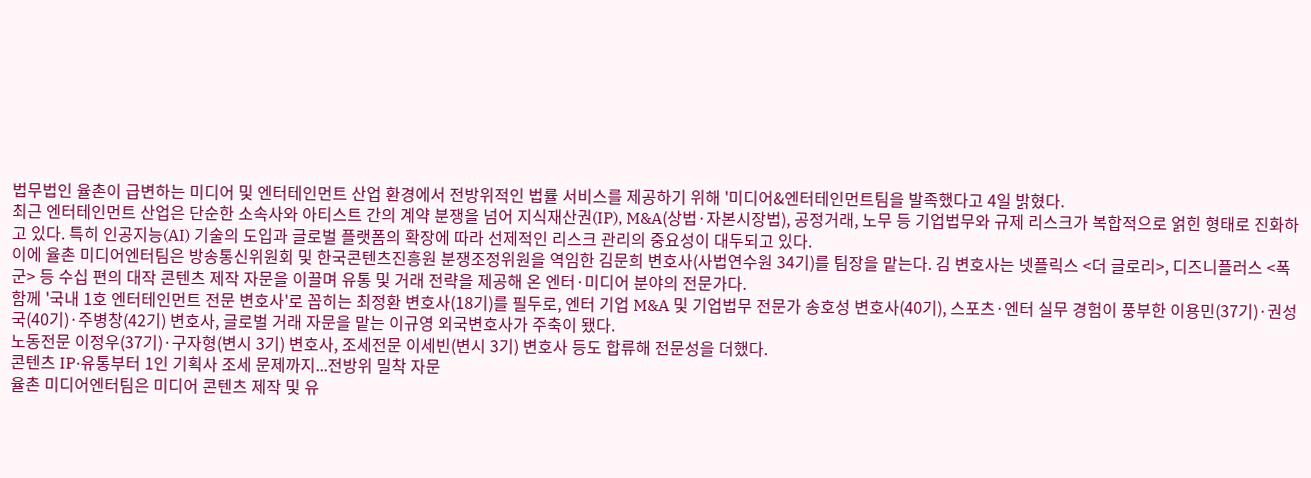법무법인 율촌이 급변하는 미디어 및 엔터테인먼트 산업 환경에서 전방위적인 법률 서비스를 제공하기 위해 '미디어&엔터테인먼트팀을 발족했다고 4일 밝혔다.
최근 엔터테인먼트 산업은 단순한 소속사와 아티스트 간의 계약 분쟁을 넘어 지식재산권(IP), M&A(상법·자본시장법), 공정거래, 노무 등 기업법무와 규제 리스크가 복합적으로 얽힌 형태로 진화하고 있다. 특히 인공지능(AI) 기술의 도입과 글로벌 플랫폼의 확장에 따라 선제적인 리스크 관리의 중요성이 대두되고 있다.
이에 율촌 미디어엔터팀은 방송통신위원회 및 한국콘텐츠진흥원 분쟁조정위원을 역임한 김문희 변호사(사법연수원 34기)를 팀장을 맡는다. 김 변호사는 넷플릭스 <더 글로리>, 디즈니플러스 <폭군> 등 수십 편의 대작 콘텐츠 제작 자문을 이끌며 유통 및 거래 전략을 제공해 온 엔터·미디어 분야의 전문가다.
함께 '국내 1호 엔터테인먼트 전문 변호사'로 꼽히는 최정환 변호사(18기)를 필두로, 엔터 기업 M&A 및 기업법무 전문가 송호성 변호사(40기), 스포츠·엔터 실무 경험이 풍부한 이용민(37기)·권성국(40기)·주병창(42기) 변호사, 글로벌 거래 자문을 맡는 이규영 외국변호사가 주축이 됐다.
노동전문 이정우(37기)·구자형(변시 3기) 변호사, 조세전문 이세빈(변시 3기) 변호사 등도 합류해 전문성을 더했다.
콘텐츠 IP·유통부터 1인 기획사 조세 문제까지...전방위 밀착 자문
율촌 미디어엔터팀은 미디어 콘텐츠 제작 및 유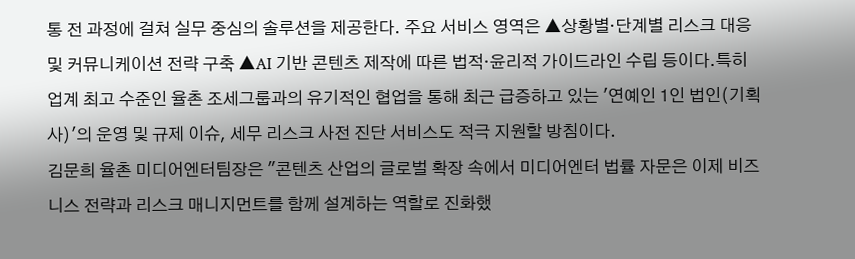통 전 과정에 걸쳐 실무 중심의 솔루션을 제공한다. 주요 서비스 영역은 ▲상황별·단계별 리스크 대응 및 커뮤니케이션 전략 구축 ▲AI 기반 콘텐츠 제작에 따른 법적·윤리적 가이드라인 수립 등이다.특히 업계 최고 수준인 율촌 조세그룹과의 유기적인 협업을 통해 최근 급증하고 있는 '연예인 1인 법인(기획사)'의 운영 및 규제 이슈, 세무 리스크 사전 진단 서비스도 적극 지원할 방침이다.
김문희 율촌 미디어엔터팀장은 "콘텐츠 산업의 글로벌 확장 속에서 미디어엔터 법률 자문은 이제 비즈니스 전략과 리스크 매니지먼트를 함께 설계하는 역할로 진화했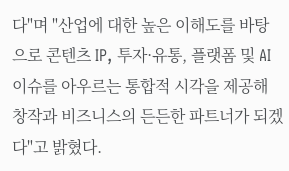다"며 "산업에 대한 높은 이해도를 바탕으로 콘텐츠 IP, 투자·유통, 플랫폼 및 AI 이슈를 아우르는 통합적 시각을 제공해 창작과 비즈니스의 든든한 파트너가 되겠다"고 밝혔다.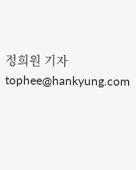정희원 기자 tophee@hankyung.com